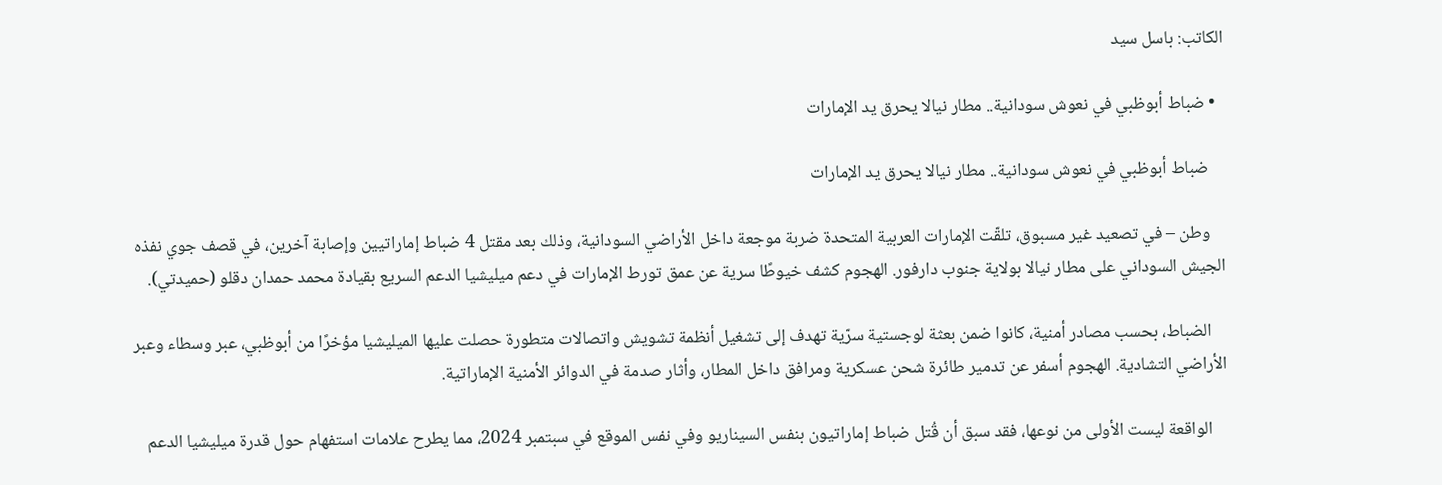الكاتب: باسل سيد

  • ضباط أبوظبي في نعوش سودانية.. مطار نيالا يحرق يد الإمارات

    ضباط أبوظبي في نعوش سودانية.. مطار نيالا يحرق يد الإمارات

    وطن – في تصعيد غير مسبوق، تلقّت الإمارات العربية المتحدة ضربة موجعة داخل الأراضي السودانية، وذلك بعد مقتل 4 ضباط إماراتيين وإصابة آخرين، في قصف جوي نفذه الجيش السوداني على مطار نيالا بولاية جنوب دارفور. الهجوم كشف خيوطًا سرية عن عمق تورط الإمارات في دعم ميليشيا الدعم السريع بقيادة محمد حمدان دقلو (حميدتي).

    الضباط، بحسب مصادر أمنية، كانوا ضمن بعثة لوجستية سرّية تهدف إلى تشغيل أنظمة تشويش واتصالات متطورة حصلت عليها الميليشيا مؤخرًا من أبوظبي، عبر وسطاء وعبر الأراضي التشادية. الهجوم أسفر عن تدمير طائرة شحن عسكرية ومرافق داخل المطار، وأثار صدمة في الدوائر الأمنية الإماراتية.

    الواقعة ليست الأولى من نوعها، فقد سبق أن قُتل ضباط إماراتيون بنفس السيناريو وفي نفس الموقع في سبتمبر 2024، مما يطرح علامات استفهام حول قدرة ميليشيا الدعم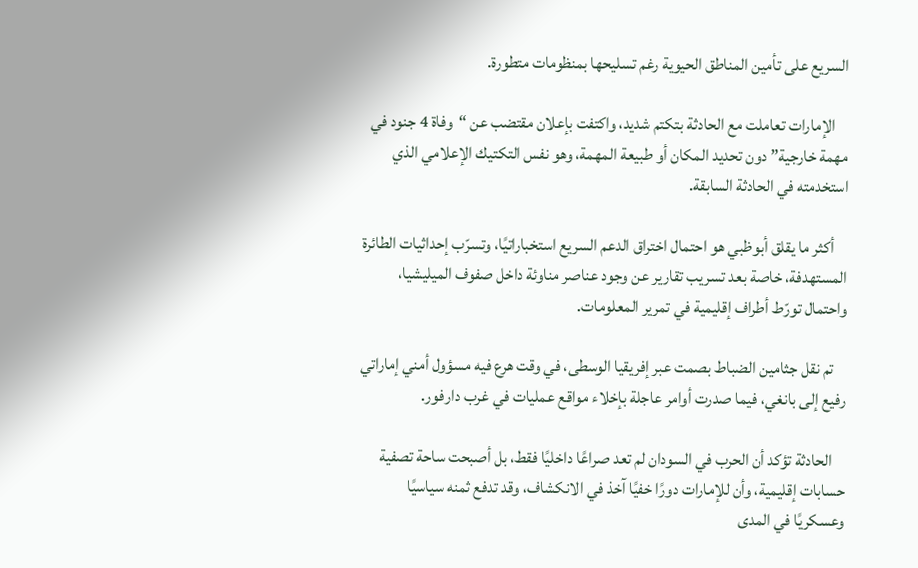السريع على تأمين المناطق الحيوية رغم تسليحها بمنظومات متطورة.

    الإمارات تعاملت مع الحادثة بتكتم شديد، واكتفت بإعلان مقتضب عن “وفاة 4 جنود في مهمة خارجية” دون تحديد المكان أو طبيعة المهمة، وهو نفس التكتيك الإعلامي الذي استخدمته في الحادثة السابقة.

    أكثر ما يقلق أبوظبي هو احتمال اختراق الدعم السريع استخباراتيًا، وتسرّب إحداثيات الطائرة المستهدفة، خاصة بعد تسريب تقارير عن وجود عناصر مناوئة داخل صفوف الميليشيا، واحتمال تورّط أطراف إقليمية في تمرير المعلومات.

    تم نقل جثامين الضباط بصمت عبر إفريقيا الوسطى، في وقت هرع فيه مسؤول أمني إماراتي رفيع إلى بانغي، فيما صدرت أوامر عاجلة بإخلاء مواقع عمليات في غرب دارفور.

    الحادثة تؤكد أن الحرب في السودان لم تعد صراعًا داخليًا فقط، بل أصبحت ساحة تصفية حسابات إقليمية، وأن للإمارات دورًا خفيًا آخذ في الانكشاف، وقد تدفع ثمنه سياسيًا وعسكريًا في المدى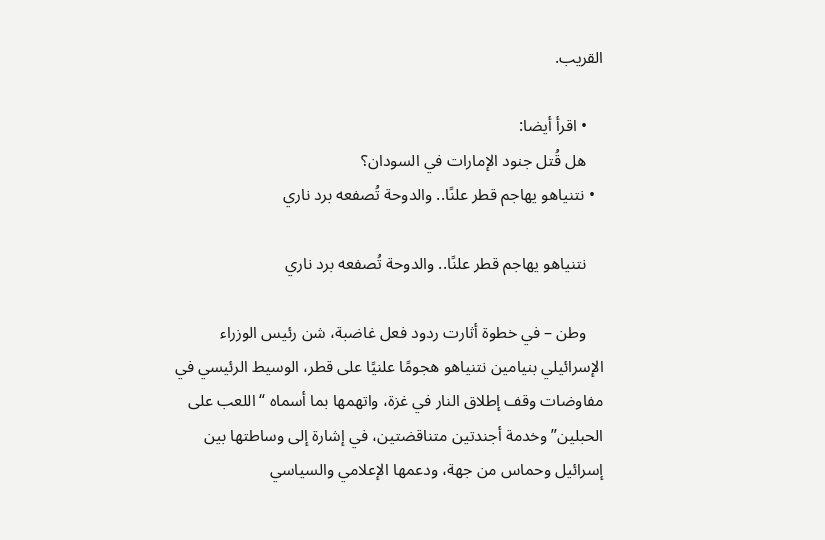القريب.

    • اقرأ أيضا:
    هل قُتل جنود الإمارات في السودان؟
  • نتنياهو يهاجم قطر علنًا.. والدوحة تُصفعه برد ناري

    نتنياهو يهاجم قطر علنًا.. والدوحة تُصفعه برد ناري

    وطن – في خطوة أثارت ردود فعل غاضبة، شن رئيس الوزراء الإسرائيلي بنيامين نتنياهو هجومًا علنيًا على قطر، الوسيط الرئيسي في مفاوضات وقف إطلاق النار في غزة، واتهمها بما أسماه “اللعب على الحبلين” وخدمة أجندتين متناقضتين، في إشارة إلى وساطتها بين إسرائيل وحماس من جهة، ودعمها الإعلامي والسياسي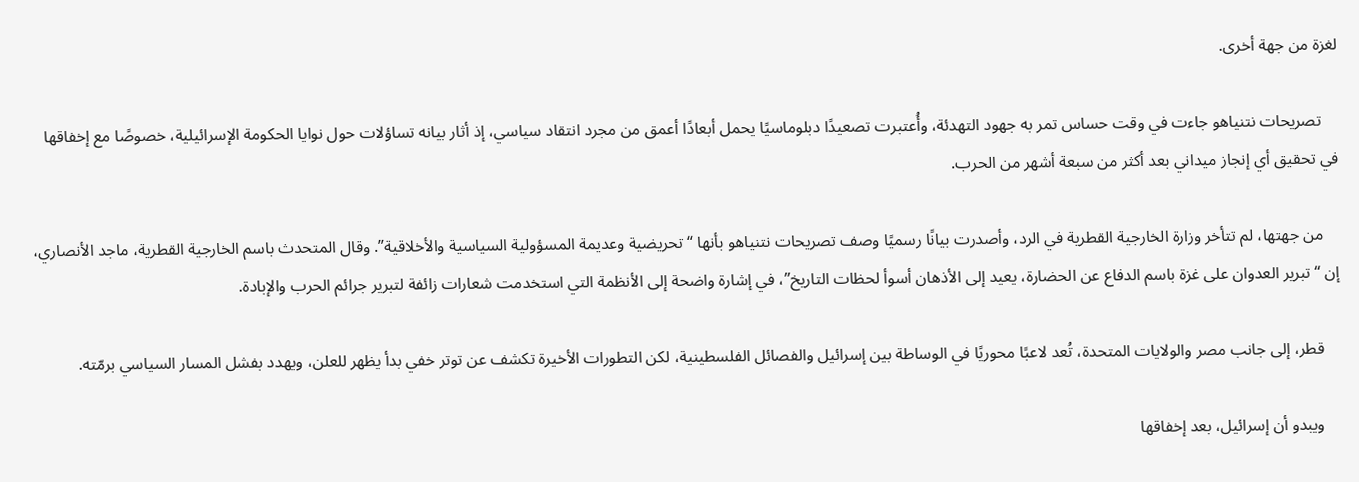لغزة من جهة أخرى.

    تصريحات نتنياهو جاءت في وقت حساس تمر به جهود التهدئة، وأُعتبرت تصعيدًا دبلوماسيًا يحمل أبعادًا أعمق من مجرد انتقاد سياسي، إذ أثار بيانه تساؤلات حول نوايا الحكومة الإسرائيلية، خصوصًا مع إخفاقها في تحقيق أي إنجاز ميداني بعد أكثر من سبعة أشهر من الحرب.

    من جهتها، لم تتأخر وزارة الخارجية القطرية في الرد، وأصدرت بيانًا رسميًا وصف تصريحات نتنياهو بأنها “تحريضية وعديمة المسؤولية السياسية والأخلاقية”. وقال المتحدث باسم الخارجية القطرية، ماجد الأنصاري، إن “تبرير العدوان على غزة باسم الدفاع عن الحضارة، يعيد إلى الأذهان أسوأ لحظات التاريخ”، في إشارة واضحة إلى الأنظمة التي استخدمت شعارات زائفة لتبرير جرائم الحرب والإبادة.

    قطر، إلى جانب مصر والولايات المتحدة، تُعد لاعبًا محوريًا في الوساطة بين إسرائيل والفصائل الفلسطينية، لكن التطورات الأخيرة تكشف عن توتر خفي بدأ يظهر للعلن، ويهدد بفشل المسار السياسي برمّته.

    ويبدو أن إسرائيل، بعد إخفاقها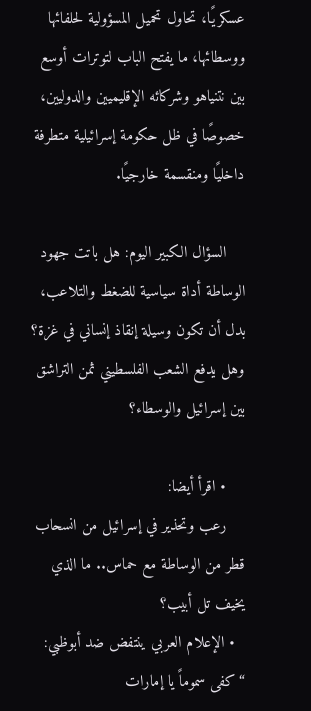عسكريًا، تحاول تحميل المسؤولية لحلفائها ووسطائها، ما يفتح الباب لتوترات أوسع بين نتنياهو وشركائه الإقليميين والدوليين، خصوصًا في ظل حكومة إسرائيلية متطرفة داخليًا ومنقسمة خارجيًا.

    السؤال الكبير اليوم: هل باتت جهود الوساطة أداة سياسية للضغط والتلاعب، بدل أن تكون وسيلة إنقاذ إنساني في غزة؟ وهل يدفع الشعب الفلسطيني ثمن التراشق بين إسرائيل والوسطاء؟

    • اقرأ أيضا:
    رعب وتحذير في إسرائيل من انسحاب قطر من الوساطة مع حماس.. ما الذي يخيف تل أبيب؟
  • الإعلام العربي ينتفض ضد أبوظبي: “كفى سموماً يا إمارات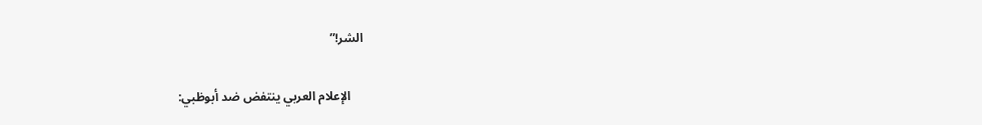الشر!”

    الإعلام العربي ينتفض ضد أبوظبي: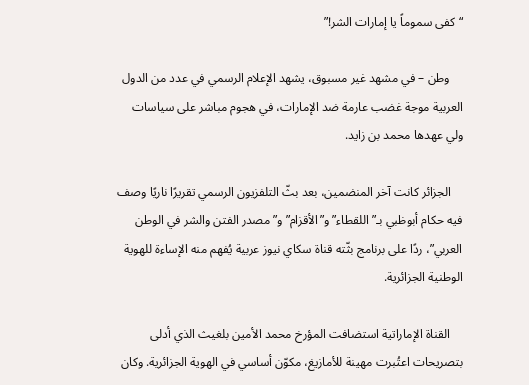“كفى سموماً يا إمارات الشر!”

    وطن – في مشهد غير مسبوق، يشهد الإعلام الرسمي في عدد من الدول العربية موجة غضب عارمة ضد الإمارات، في هجوم مباشر على سياسات ولي عهدها محمد بن زايد.

    الجزائر كانت آخر المنضمين، بعد بثّ التلفزيون الرسمي تقريرًا ناريًا وصف فيه حكام أبوظبي بـ”اللقطاء” و”الأقزام” و”مصدر الفتن والشر في الوطن العربي”، ردًا على برنامج بثّته قناة سكاي نيوز عربية يُفهم منه الإساءة للهوية الوطنية الجزائرية.

    القناة الإماراتية استضافت المؤرخ محمد الأمين بلغيث الذي أدلى بتصريحات اعتُبرت مهينة للأمازيغ، مكوّن أساسي في الهوية الجزائرية. وكان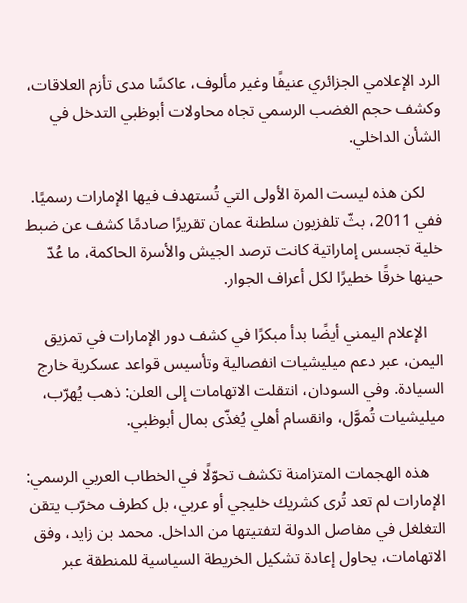الرد الإعلامي الجزائري عنيفًا وغير مألوف، عاكسًا مدى تأزم العلاقات، وكشف حجم الغضب الرسمي تجاه محاولات أبوظبي التدخل في الشأن الداخلي.

    لكن هذه ليست المرة الأولى التي تُستهدف فيها الإمارات رسميًا. ففي 2011، بثّ تلفزيون سلطنة عمان تقريرًا صادمًا كشف عن ضبط خلية تجسس إماراتية كانت ترصد الجيش والأسرة الحاكمة، ما عُدّ حينها خرقًا خطيرًا لكل أعراف الجوار.

    الإعلام اليمني أيضًا بدأ مبكرًا في كشف دور الإمارات في تمزيق اليمن، عبر دعم ميليشيات انفصالية وتأسيس قواعد عسكرية خارج السيادة. وفي السودان، انتقلت الاتهامات إلى العلن: ذهب يُهرّب، ميليشيات تُموَّل، وانقسام أهلي يُغذّى بمال أبوظبي.

    هذه الهجمات المتزامنة تكشف تحوّلًا في الخطاب العربي الرسمي: الإمارات لم تعد تُرى كشريك خليجي أو عربي، بل كطرف مخرّب يتقن التغلغل في مفاصل الدولة لتفتيتها من الداخل. محمد بن زايد، وفق الاتهامات، يحاول إعادة تشكيل الخريطة السياسية للمنطقة عبر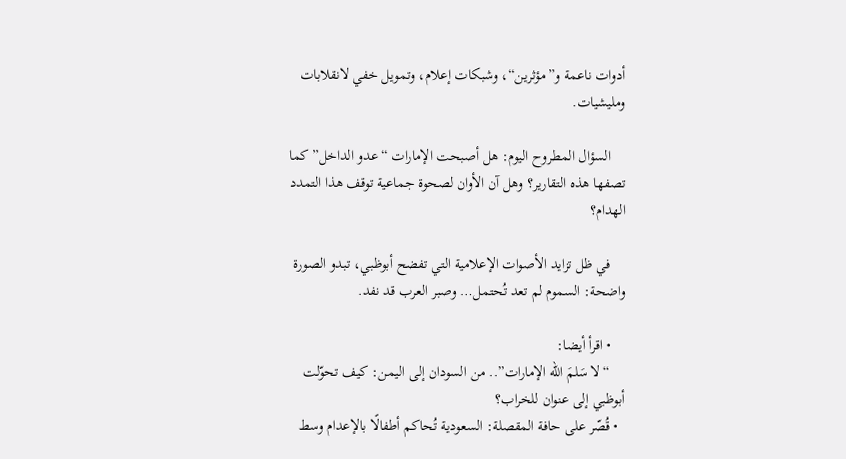أدوات ناعمة و”مؤثرين“، وشبكات إعلام، وتمويل خفي لانقلابات ومليشيات.

    السؤال المطروح اليوم: هل أصبحت الإمارات “عدو الداخل” كما تصفها هذه التقارير؟ وهل آن الأوان لصحوة جماعية توقف هذا التمدد الهدام؟

    في ظل تزايد الأصوات الإعلامية التي تفضح أبوظبي، تبدو الصورة واضحة: السموم لم تعد تُحتمل… وصبر العرب قد نفد.

    • اقرأ أيضا:
    “لا سَلمَ الله الإمارات”.. من السودان إلى اليمن: كيف تحوّلت أبوظبي إلى عنوان للخراب؟
  • قُصّر على حافة المقصلة: السعودية تُحاكم أطفالًا بالإعدام وسط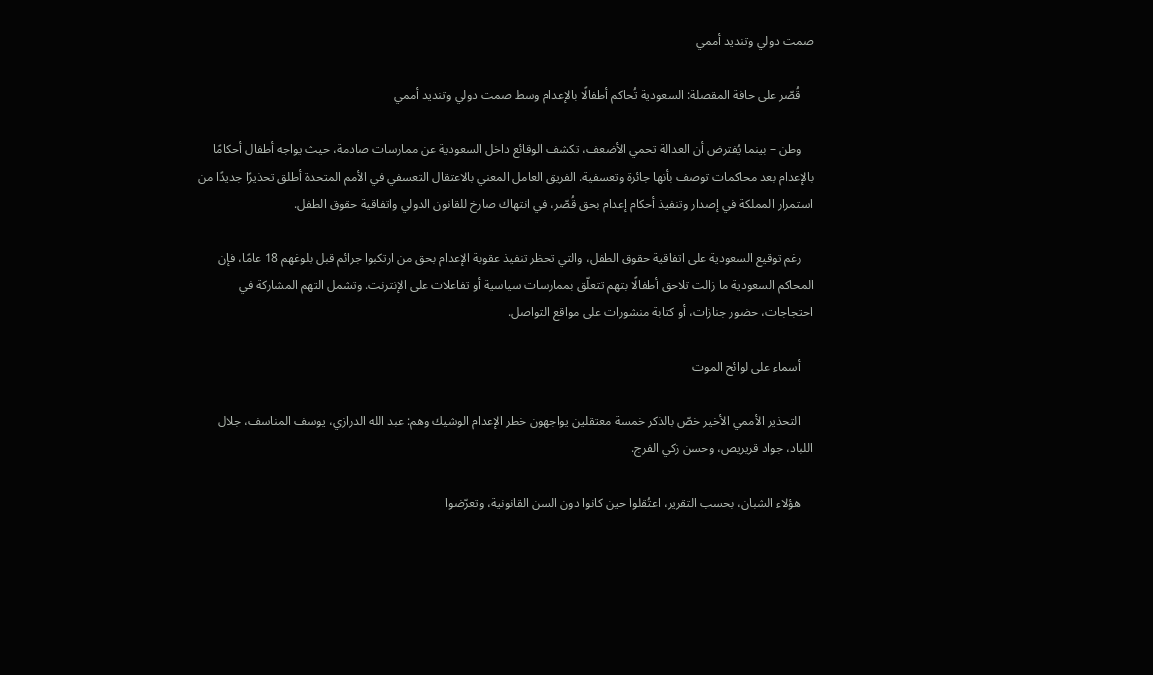صمت دولي وتنديد أممي

    قُصّر على حافة المقصلة: السعودية تُحاكم أطفالًا بالإعدام وسط صمت دولي وتنديد أممي

    وطن – بينما يُفترض أن العدالة تحمي الأضعف، تكشف الوقائع داخل السعودية عن ممارسات صادمة، حيث يواجه أطفال أحكامًا بالإعدام بعد محاكمات توصف بأنها جائرة وتعسفية. الفريق العامل المعني بالاعتقال التعسفي في الأمم المتحدة أطلق تحذيرًا جديدًا من استمرار المملكة في إصدار وتنفيذ أحكام إعدام بحق قُصّر، في انتهاك صارخ للقانون الدولي واتفاقية حقوق الطفل.

    رغم توقيع السعودية على اتفاقية حقوق الطفل، والتي تحظر تنفيذ عقوبة الإعدام بحق من ارتكبوا جرائم قبل بلوغهم 18 عامًا، فإن المحاكم السعودية ما زالت تلاحق أطفالًا بتهم تتعلّق بممارسات سياسية أو تفاعلات على الإنترنت. وتشمل التهم المشاركة في احتجاجات، حضور جنازات، أو كتابة منشورات على مواقع التواصل.

    أسماء على لوائح الموت

    التحذير الأممي الأخير خصّ بالذكر خمسة معتقلين يواجهون خطر الإعدام الوشيك وهم: عبد الله الدرازي، يوسف المناسف، جلال اللباد، جواد قريريص، وحسن زكي الفرج.

    هؤلاء الشبان، بحسب التقرير، اعتُقلوا حين كانوا دون السن القانونية، وتعرّضوا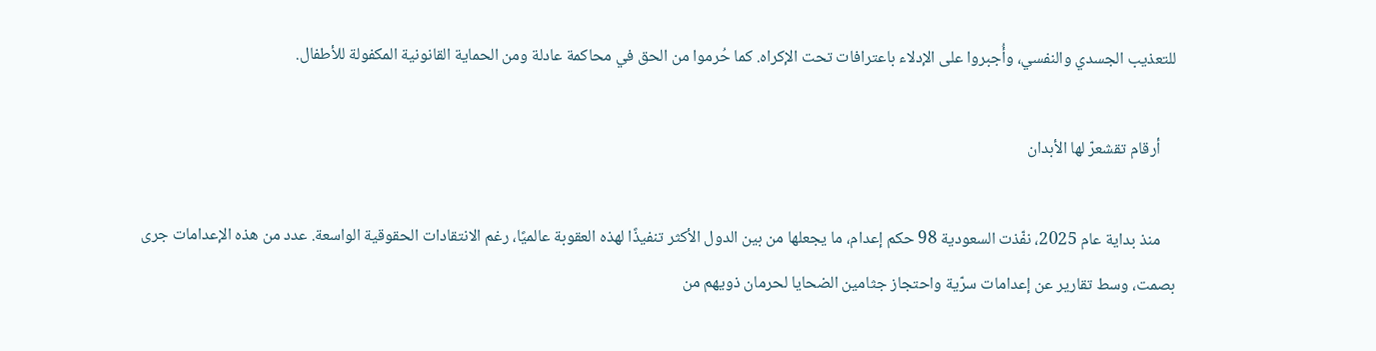للتعذيب الجسدي والنفسي، وأُجبروا على الإدلاء باعترافات تحت الإكراه. كما حُرموا من الحق في محاكمة عادلة ومن الحماية القانونية المكفولة للأطفال.

    أرقام تقشعرّ لها الأبدان

    منذ بداية عام 2025، نفّذت السعودية 98 حكم إعدام، ما يجعلها من بين الدول الأكثر تنفيذًا لهذه العقوبة عالميًا، رغم الانتقادات الحقوقية الواسعة. عدد من هذه الإعدامات جرى بصمت، وسط تقارير عن إعدامات سرّية واحتجاز جثامين الضحايا لحرمان ذويهم من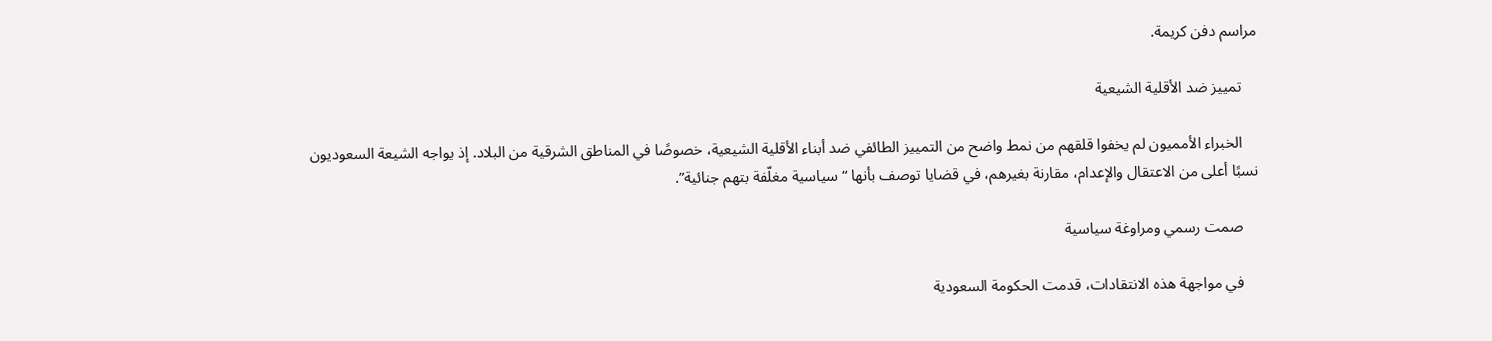مراسم دفن كريمة.

    تمييز ضد الأقلية الشيعية

    الخبراء الأمميون لم يخفوا قلقهم من نمط واضح من التمييز الطائفي ضد أبناء الأقلية الشيعية، خصوصًا في المناطق الشرقية من البلاد. إذ يواجه الشيعة السعوديون نسبًا أعلى من الاعتقال والإعدام، مقارنة بغيرهم، في قضايا توصف بأنها “سياسية مغلّفة بتهم جنائية”.

    صمت رسمي ومراوغة سياسية

    في مواجهة هذه الانتقادات، قدمت الحكومة السعودية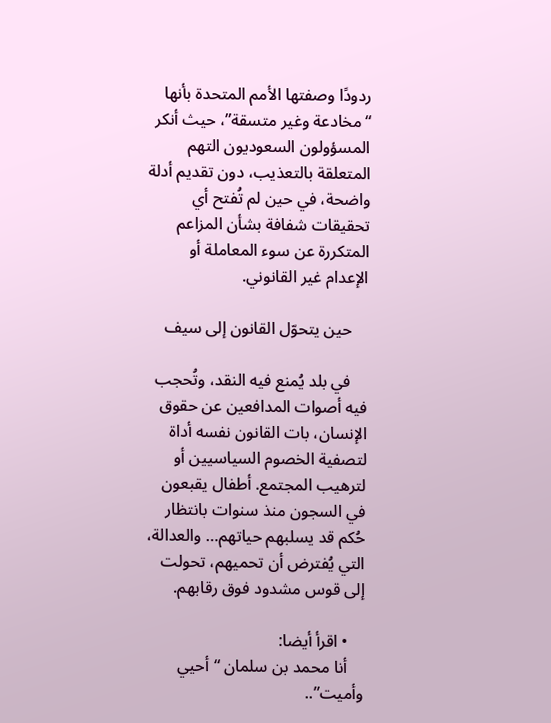ردودًا وصفتها الأمم المتحدة بأنها “مخادعة وغير متسقة”، حيث أنكر المسؤولون السعوديون التهم المتعلقة بالتعذيب، دون تقديم أدلة واضحة، في حين لم تُفتح أي تحقيقات شفافة بشأن المزاعم المتكررة عن سوء المعاملة أو الإعدام غير القانوني.

    حين يتحوّل القانون إلى سيف

    في بلد يُمنع فيه النقد، وتُحجب فيه أصوات المدافعين عن حقوق الإنسان، بات القانون نفسه أداة لتصفية الخصوم السياسيين أو لترهيب المجتمع. أطفال يقبعون في السجون منذ سنوات بانتظار حُكم قد يسلبهم حياتهم… والعدالة، التي يُفترض أن تحميهم، تحولت إلى قوس مشدود فوق رقابهم.

    • اقرأ أيضا:
    أنا محمد بن سلمان “أحيي وأميت”..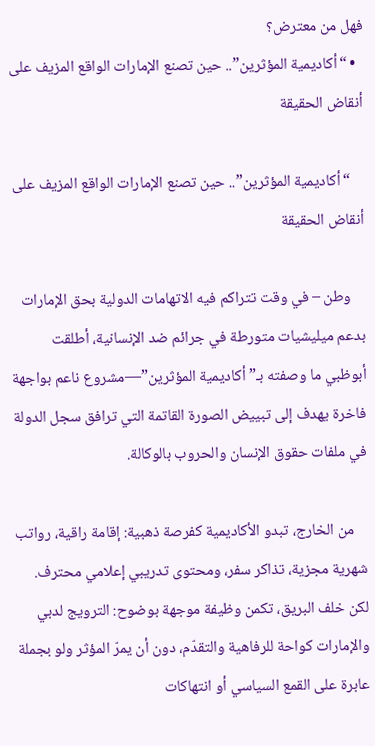فهل من معترض؟
  • “أكاديمية المؤثرين”.. حين تصنع الإمارات الواقع المزيف على أنقاض الحقيقة

    “أكاديمية المؤثرين”.. حين تصنع الإمارات الواقع المزيف على أنقاض الحقيقة

    وطن – في وقت تتراكم فيه الاتهامات الدولية بحق الإمارات بدعم ميليشيات متورطة في جرائم ضد الإنسانية، أطلقت أبوظبي ما وصفته بـ”أكاديمية المؤثرين”—مشروع ناعم بواجهة فاخرة يهدف إلى تبييض الصورة القاتمة التي ترافق سجل الدولة في ملفات حقوق الإنسان والحروب بالوكالة.

    من الخارج، تبدو الأكاديمية كفرصة ذهبية: إقامة راقية، رواتب شهرية مجزية، تذاكر سفر، ومحتوى تدريبي إعلامي محترف. لكن خلف البريق، تكمن وظيفة موجهة بوضوح: الترويج لدبي والإمارات كواحة للرفاهية والتقدّم، دون أن يمرّ المؤثر ولو بجملة عابرة على القمع السياسي أو انتهاكات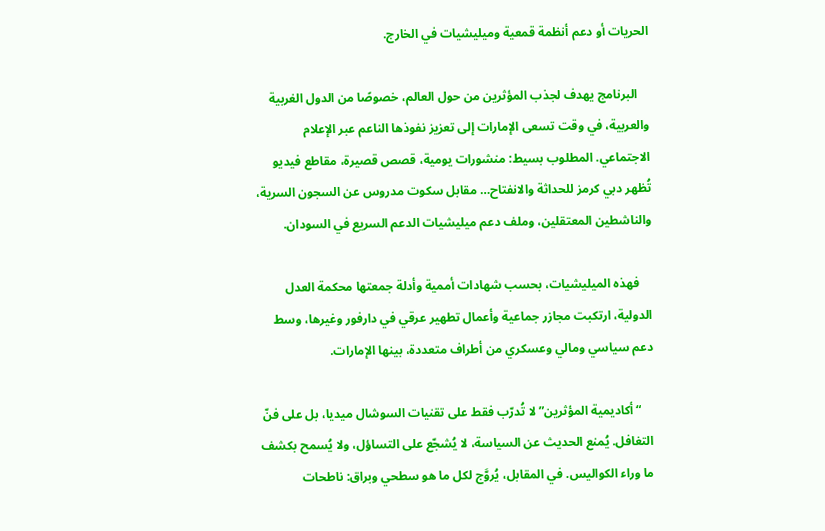الحريات أو دعم أنظمة قمعية وميليشيات في الخارج.

    البرنامج يهدف لجذب المؤثرين من حول العالم، خصوصًا من الدول الغربية والعربية، في وقت تسعى الإمارات إلى تعزيز نفوذها الناعم عبر الإعلام الاجتماعي. المطلوب بسيط: منشورات يومية، قصص قصيرة، مقاطع فيديو تُظهر دبي كرمز للحداثة والانفتاح… مقابل سكوت مدروس عن السجون السرية، والناشطين المعتقلين، وملف دعم ميليشيات الدعم السريع في السودان.

    فهذه الميليشيات، بحسب شهادات أممية وأدلة جمعتها محكمة العدل الدولية، ارتكبت مجازر جماعية وأعمال تطهير عرقي في دارفور وغيرها، وسط دعم سياسي ومالي وعسكري من أطراف متعددة، بينها الإمارات.

    “أكاديمية المؤثرين” لا تُدرّب فقط على تقنيات السوشال ميديا، بل على فنّ التغافل. يُمنع الحديث عن السياسة، لا يُشجّع على التساؤل، ولا يُسمح بكشف ما وراء الكواليس. في المقابل، يُروَّج لكل ما هو سطحي وبراق: ناطحات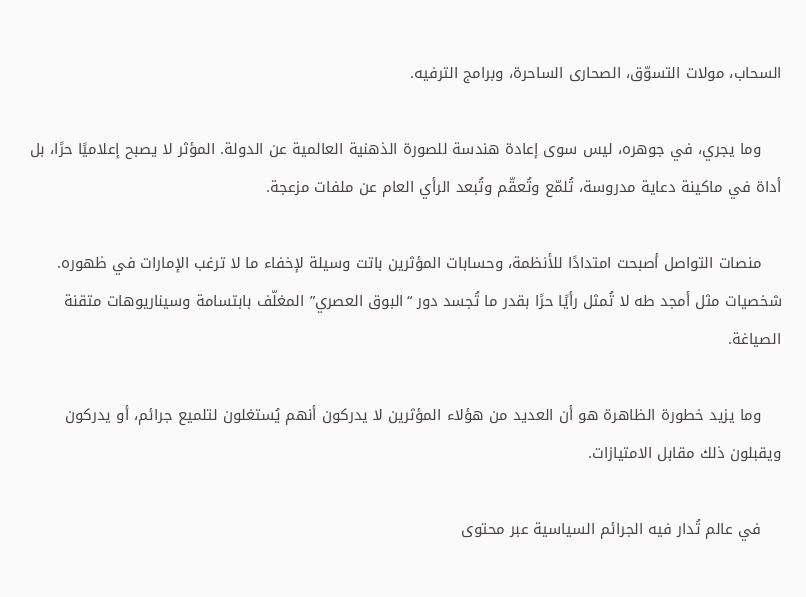السحاب، مولات التسوّق، الصحارى الساحرة، وبرامج الترفيه.

    وما يجري، في جوهره، ليس سوى إعادة هندسة للصورة الذهنية العالمية عن الدولة. المؤثر لا يصبح إعلاميًا حرًا، بل أداة في ماكينة دعاية مدروسة، تُلمّع وتُعقّم وتُبعد الرأي العام عن ملفات مزعجة.

    منصات التواصل أصبحت امتدادًا للأنظمة، وحسابات المؤثرين باتت وسيلة لإخفاء ما لا ترغب الإمارات في ظهوره. شخصيات مثل أمجد طه لا تُمثل رأيًا حرًا بقدر ما تُجسد دور “البوق العصري” المغلّف بابتسامة وسيناريوهات متقنة الصياغة.

    وما يزيد خطورة الظاهرة هو أن العديد من هؤلاء المؤثرين لا يدركون أنهم يُستغلون لتلميع جرائم، أو يدركون ويقبلون ذلك مقابل الامتيازات.

    في عالم تُدار فيه الجرائم السياسية عبر محتوى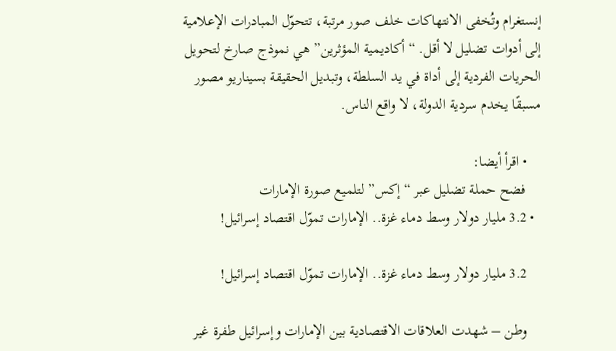إنستغرام وتُخفى الانتهاكات خلف صور مرتبة، تتحوّل المبادرات الإعلامية إلى أدوات تضليل لا أقل. “أكاديمية المؤثرين” هي نموذج صارخ لتحويل الحريات الفردية إلى أداة في يد السلطة، وتبديل الحقيقة بسيناريو مصور مسبقًا يخدم سردية الدولة، لا واقع الناس.

    • اقرأ أيضا:
    فضح حملة تضليل عبر “إكس” لتلميع صورة الإمارات
  • 3.2 مليار دولار وسط دماء غزة.. الإمارات تموّل اقتصاد إسرائيل!

    3.2 مليار دولار وسط دماء غزة.. الإمارات تموّل اقتصاد إسرائيل!

    وطن – شهدت العلاقات الاقتصادية بين الإمارات وإسرائيل طفرة غير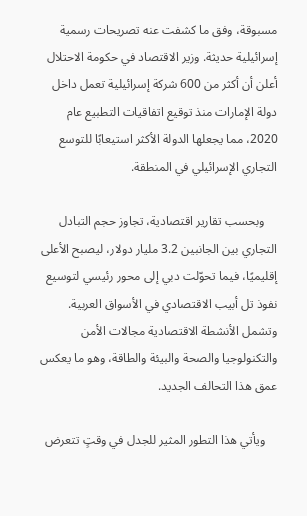مسبوقة، وفق ما كشفت عنه تصريحات رسمية إسرائيلية حديثة. وزير الاقتصاد في حكومة الاحتلال أعلن أن أكثر من 600 شركة إسرائيلية تعمل داخل دولة الإمارات منذ توقيع اتفاقيات التطبيع عام 2020، مما يجعلها الدولة الأكثر استيعابًا للتوسع التجاري الإسرائيلي في المنطقة.

    وبحسب تقارير اقتصادية، تجاوز حجم التبادل التجاري بين الجانبين 3.2 مليار دولار، ليصبح الأعلى إقليميًا، فيما تحوّلت دبي إلى محور رئيسي لتوسيع نفوذ تل أبيب الاقتصادي في الأسواق العربية. وتشمل الأنشطة الاقتصادية مجالات الأمن والتكنولوجيا والصحة والبيئة والطاقة، وهو ما يعكس عمق هذا التحالف الجديد.

    ويأتي هذا التطور المثير للجدل في وقتٍ تتعرض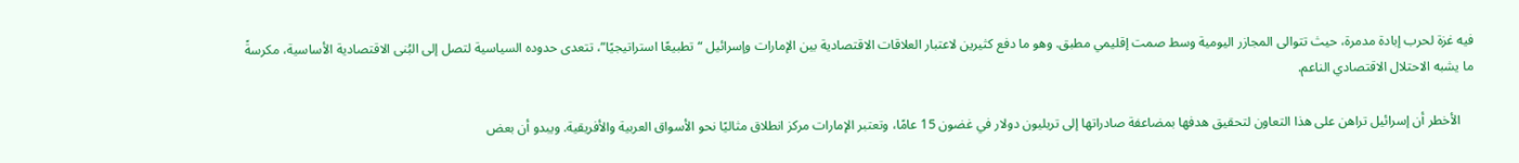فيه غزة لحرب إبادة مدمرة، حيث تتوالى المجازر اليومية وسط صمت إقليمي مطبق. وهو ما دفع كثيرين لاعتبار العلاقات الاقتصادية بين الإمارات وإسرائيل “تطبيعًا استراتيجيًا”، تتعدى حدوده السياسية لتصل إلى البُنى الاقتصادية الأساسية، مكرسةً ما يشبه الاحتلال الاقتصادي الناعم.

    الأخطر أن إسرائيل تراهن على هذا التعاون لتحقيق هدفها بمضاعفة صادراتها إلى تريليون دولار في غضون 15 عامًا، وتعتبر الإمارات مركز انطلاق مثاليًا نحو الأسواق العربية والأفريقية. ويبدو أن بعض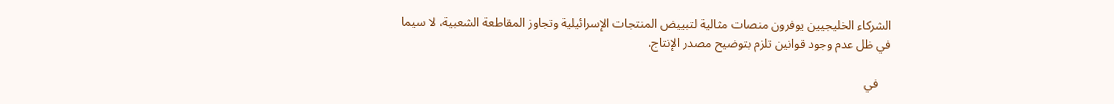الشركاء الخليجيين يوفرون منصات مثالية لتبييض المنتجات الإسرائيلية وتجاوز المقاطعة الشعبية، لا سيما في ظل عدم وجود قوانين تلزم بتوضيح مصدر الإنتاج.

    في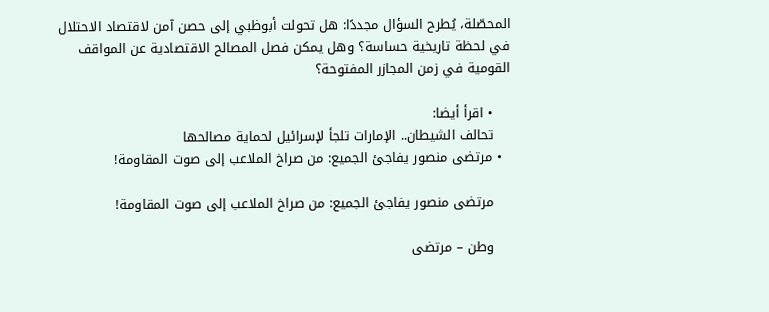المحصّلة، يُطرح السؤال مجددًا: هل تحولت أبوظبي إلى حصن آمن لاقتصاد الاحتلال في لحظة تاريخية حساسة؟ وهل يمكن فصل المصالح الاقتصادية عن المواقف القومية في زمن المجازر المفتوحة؟

    • اقرأ أيضا:
    تحالف الشيطان.. الإمارات تلجأ لإسرائيل لحماية مصالحها
  • مرتضى منصور يفاجئ الجميع: من صراخ الملاعب إلى صوت المقاومة!

    مرتضى منصور يفاجئ الجميع: من صراخ الملاعب إلى صوت المقاومة!

    وطن – مرتضى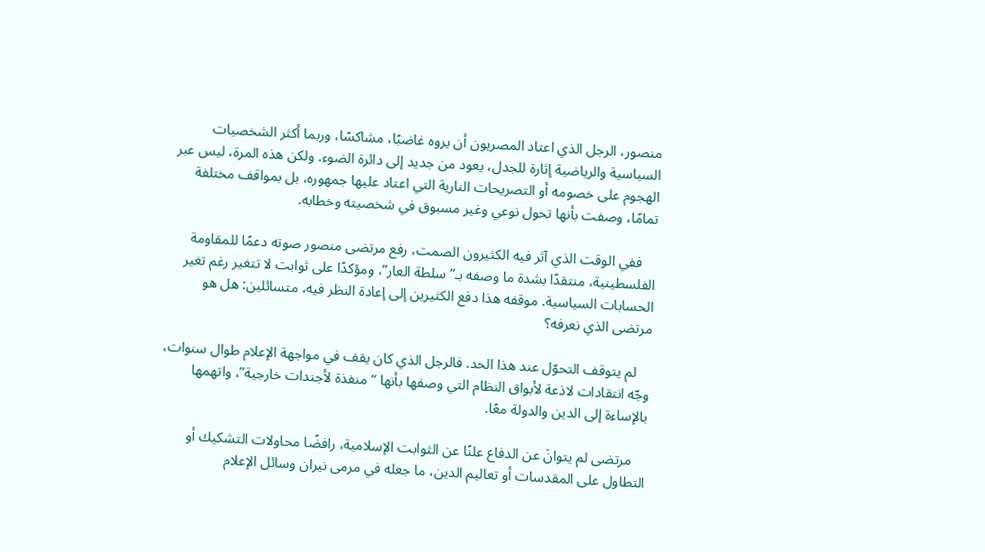منصور، الرجل الذي اعتاد المصريون أن يروه غاضبًا، مشاكسًا، وربما أكثر الشخصيات السياسية والرياضية إثارة للجدل، يعود من جديد إلى دائرة الضوء. ولكن هذه المرة، ليس عبر الهجوم على خصومه أو التصريحات النارية التي اعتاد عليها جمهوره، بل بمواقف مختلفة تمامًا، وصفت بأنها تحول نوعي وغير مسبوق في شخصيته وخطابه.

    ففي الوقت الذي آثر فيه الكثيرون الصمت، رفع مرتضى منصور صوته دعمًا للمقاومة الفلسطينية، منتقدًا بشدة ما وصفه بـ”سلطة العار”، ومؤكدًا على ثوابت لا تتغير رغم تغير الحسابات السياسية. موقفه هذا دفع الكثيرين إلى إعادة النظر فيه، متسائلين: هل هو مرتضى الذي نعرفه؟

    لم يتوقف التحوّل عند هذا الحد. فالرجل الذي كان يقف في مواجهة الإعلام طوال سنوات، وجّه انتقادات لاذعة لأبواق النظام التي وصفها بأنها “منفذة لأجندات خارجية”، واتهمها بالإساءة إلى الدين والدولة معًا.

    مرتضى لم يتوانَ عن الدفاع علنًا عن الثوابت الإسلامية، رافضًا محاولات التشكيك أو التطاول على المقدسات أو تعاليم الدين، ما جعله في مرمى نيران وسائل الإعلام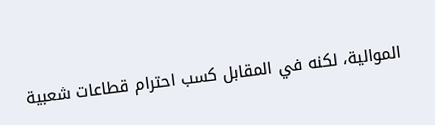الموالية، لكنه في المقابل كسب احترام قطاعات شعبية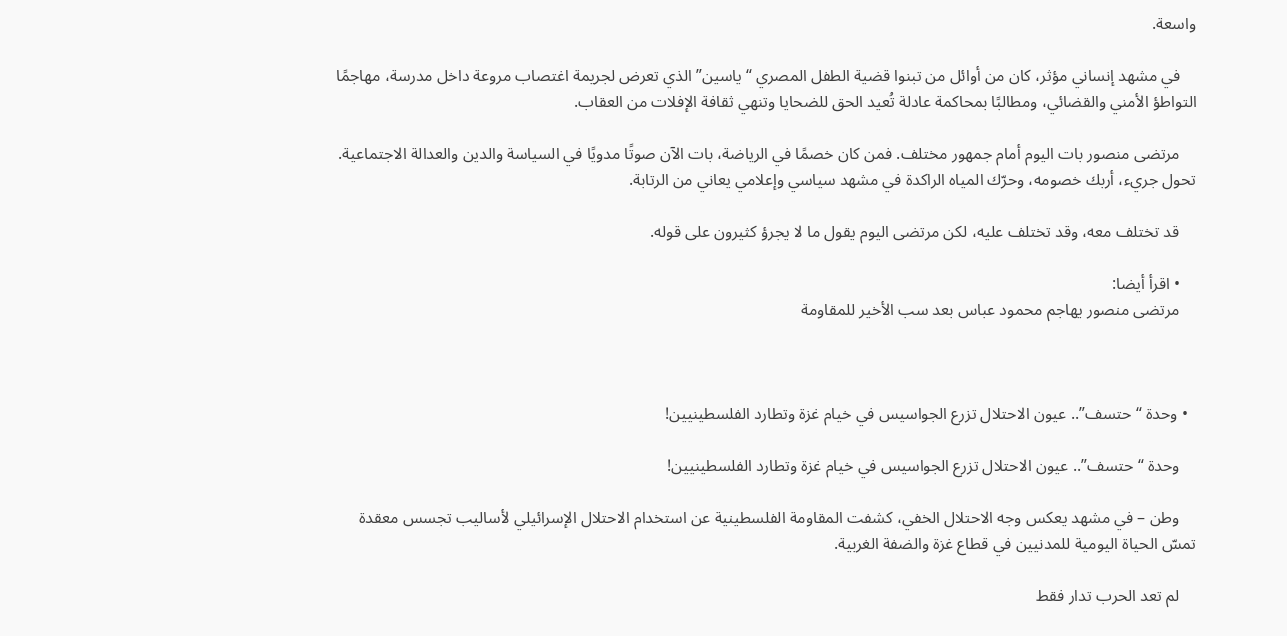واسعة.

    في مشهد إنساني مؤثر، كان من أوائل من تبنوا قضية الطفل المصري “ياسين” الذي تعرض لجريمة اغتصاب مروعة داخل مدرسة، مهاجمًا التواطؤ الأمني والقضائي، ومطالبًا بمحاكمة عادلة تُعيد الحق للضحايا وتنهي ثقافة الإفلات من العقاب.

    مرتضى منصور بات اليوم أمام جمهور مختلف. فمن كان خصمًا في الرياضة، بات الآن صوتًا مدويًا في السياسة والدين والعدالة الاجتماعية. تحول جريء، أربك خصومه، وحرّك المياه الراكدة في مشهد سياسي وإعلامي يعاني من الرتابة.

    قد تختلف معه، وقد تختلف عليه، لكن مرتضى اليوم يقول ما لا يجرؤ كثيرون على قوله.

    • اقرأ أيضا:
    مرتضى منصور يهاجم محمود عباس بعد سب الأخير للمقاومة



  • وحدة “حتسف”.. عيون الاحتلال تزرع الجواسيس في خيام غزة وتطارد الفلسطينيين!

    وحدة “حتسف”.. عيون الاحتلال تزرع الجواسيس في خيام غزة وتطارد الفلسطينيين!

    وطن – في مشهد يعكس وجه الاحتلال الخفي، كشفت المقاومة الفلسطينية عن استخدام الاحتلال الإسرائيلي لأساليب تجسس معقدة تمسّ الحياة اليومية للمدنيين في قطاع غزة والضفة الغربية.

    لم تعد الحرب تدار فقط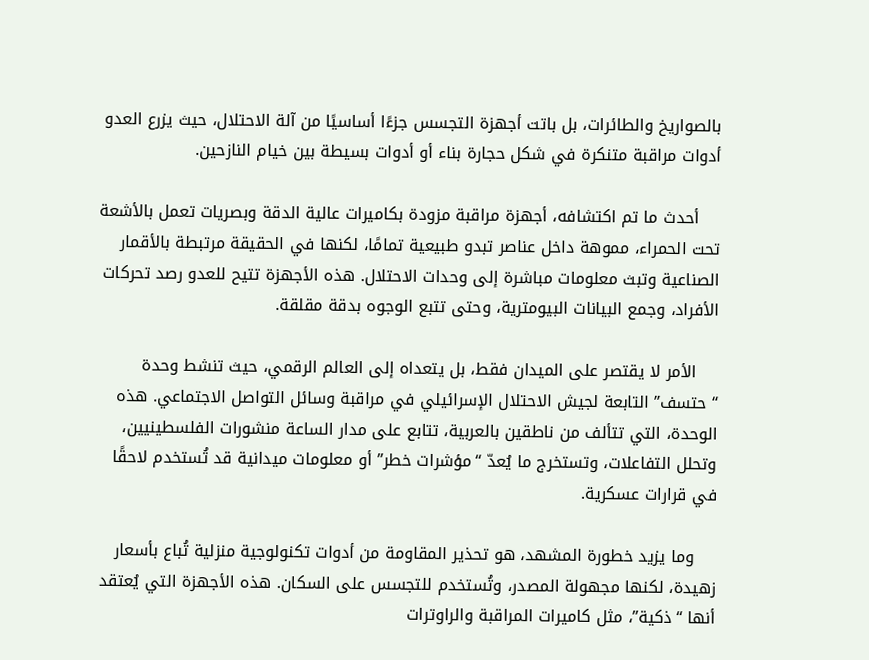بالصواريخ والطائرات، بل باتت أجهزة التجسس جزءًا أساسيًا من آلة الاحتلال، حيث يزرع العدو أدوات مراقبة متنكرة في شكل حجارة بناء أو أدوات بسيطة بين خيام النازحين.

    أحدث ما تم اكتشافه، أجهزة مراقبة مزودة بكاميرات عالية الدقة وبصريات تعمل بالأشعة تحت الحمراء، مموهة داخل عناصر تبدو طبيعية تمامًا، لكنها في الحقيقة مرتبطة بالأقمار الصناعية وتبث معلومات مباشرة إلى وحدات الاحتلال. هذه الأجهزة تتيح للعدو رصد تحركات الأفراد، وجمع البيانات البيومترية، وحتى تتبع الوجوه بدقة مقلقة.

    الأمر لا يقتصر على الميدان فقط، بل يتعداه إلى العالم الرقمي، حيث تنشط وحدة “حتسف” التابعة لجيش الاحتلال الإسرائيلي في مراقبة وسائل التواصل الاجتماعي. هذه الوحدة، التي تتألف من ناطقين بالعربية، تتابع على مدار الساعة منشورات الفلسطينيين، وتحلل التفاعلات، وتستخرج ما يُعدّ “مؤشرات خطر” أو معلومات ميدانية قد تُستخدم لاحقًا في قرارات عسكرية.

    وما يزيد خطورة المشهد، هو تحذير المقاومة من أدوات تكنولوجية منزلية تُباع بأسعار زهيدة، لكنها مجهولة المصدر، وتُستخدم للتجسس على السكان. هذه الأجهزة التي يُعتقد أنها “ذكية”، مثل كاميرات المراقبة والراوترات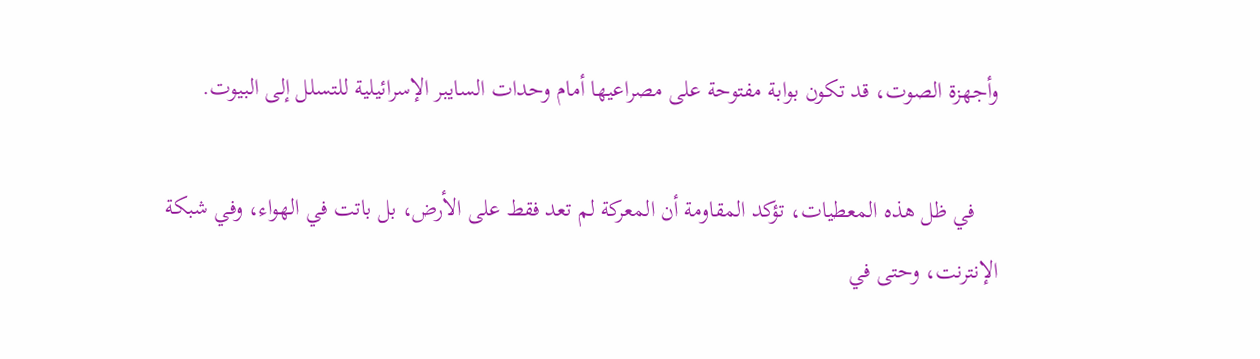وأجهزة الصوت، قد تكون بوابة مفتوحة على مصراعيها أمام وحدات السايبر الإسرائيلية للتسلل إلى البيوت.

    في ظل هذه المعطيات، تؤكد المقاومة أن المعركة لم تعد فقط على الأرض، بل باتت في الهواء، وفي شبكة الإنترنت، وحتى في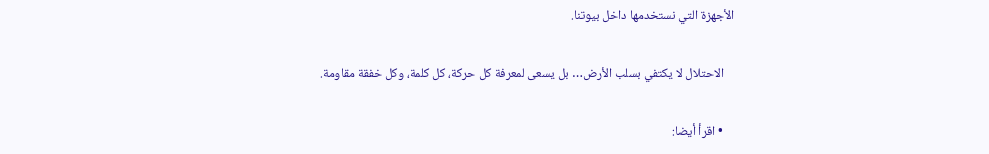الأجهزة التي نستخدمها داخل بيوتنا.

    الاحتلال لا يكتفي بسلب الأرض… بل يسعى لمعرفة كل حركة، كل كلمة، وكل خفقة مقاومة.

    • اقرأ أيضا: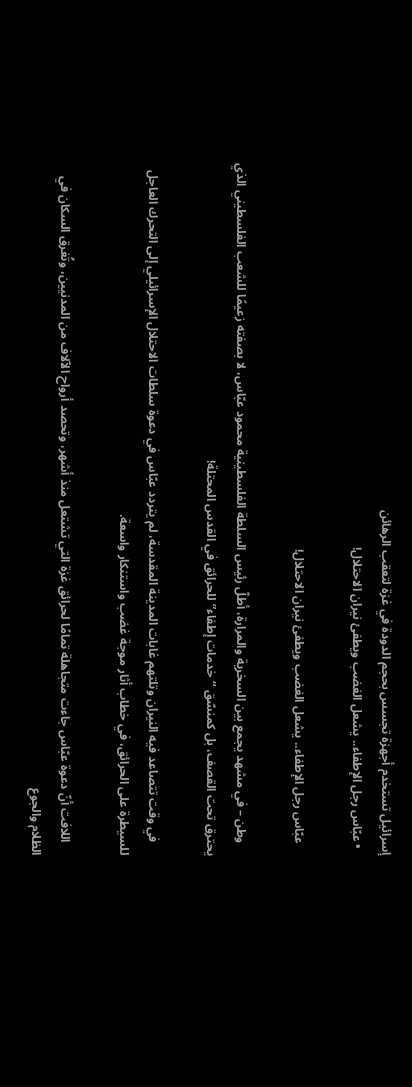إسرائيل تستخدم أجهزة تجسس بحجم الدودة في غزة لتعقب الرهائن
  • عبّاس رجل الإطفاء.. يشعل الغضب ويطفئ نيران الاحتلال!

    عبّاس رجل الإطفاء.. يشعل الغضب ويطفئ نيران الاحتلال!

    وطن – في مشهد يجمع بين السخرية والمرارة، أطلّ رئيس السلطة الفلسطينية محمود عبّاس، لا بصفته زعيمًا للشعب الفلسطيني الذي يحترق تحت القصف، بل كمنسّق “خدمات إطفاء” للحرائق في القدس المحتلة!

    في وقت تتصاعد فيه النيران وتلتهم غابات المدينة المقدسة، لم يتردد عبّاس في دعوة سلطات الاحتلال الإسرائيلي إلى التحرك العاجل للسيطرة على الحرائق، في خطاب أثار موجة غضب واستنكار واسعة.

    اللافت أنّ دعوة عبّاس جاءت متجاهلة تمامًا لحرائق غزة التي تشتعل منذ أشهر، وتحصد أرواح الآلاف من المدنيين، وتُغرق السكان في الظلام والجوع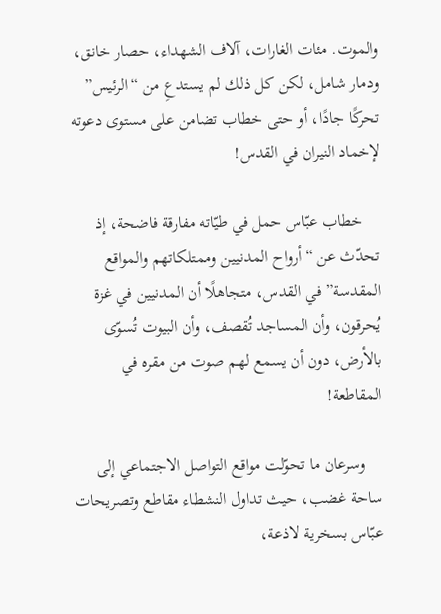والموت. مئات الغارات، آلاف الشهداء، حصار خانق، ودمار شامل، لكن كل ذلك لم يستدعِ من “الرئيس” تحركًا جادًا، أو حتى خطاب تضامن على مستوى دعوته لإخماد النيران في القدس!

    خطاب عبّاس حمل في طيّاته مفارقة فاضحة، إذ تحدّث عن “أرواح المدنيين وممتلكاتهم والمواقع المقدسة” في القدس، متجاهلًا أن المدنيين في غزة يُحرقون، وأن المساجد تُقصف، وأن البيوت تُسوّى بالأرض، دون أن يسمع لهم صوت من مقره في المقاطعة!

    وسرعان ما تحوّلت مواقع التواصل الاجتماعي إلى ساحة غضب، حيث تداول النشطاء مقاطع وتصريحات عبّاس بسخرية لاذعة،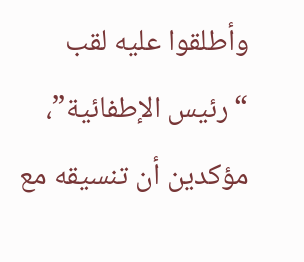وأطلقوا عليه لقب “رئيس الإطفائية”، مؤكدين أن تنسيقه مع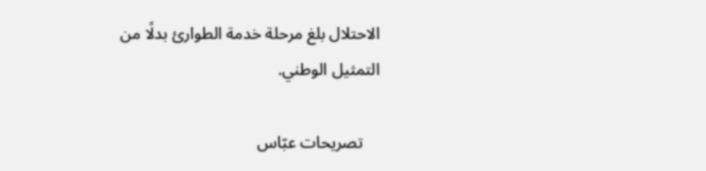الاحتلال بلغ مرحلة خدمة الطوارئ بدلًا من التمثيل الوطني.

    تصريحات عبّاس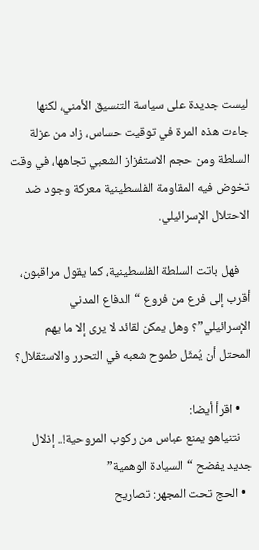ليست جديدة على سياسة التنسيق الأمني، لكنها جاءت هذه المرة في توقيت حساس، زاد من عزلة السلطة ومن حجم الاستفزاز الشعبي تجاهها، في وقت تخوض فيه المقاومة الفلسطينية معركة وجود ضد الاحتلال الإسرائيلي.

    فهل باتت السلطة الفلسطينية، كما يقول مراقبون، أقرب إلى فرع من فروع “الدفاع المدني الإسرائيلي”؟ وهل يمكن لقائد لا يرى إلا ما يهم المحتل أن يُمثّل طموح شعبه في التحرر والاستقلال؟

    • اقرأ أيضا:
    نتنياهو يمنع عباس من ركوب المروحية!.. إذلال جديد يفضح “السيادة الوهمية”
  • الحج تحت المجهر: تصاريح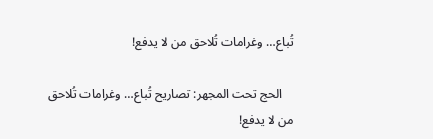تُباع… وغرامات تُلاحق من لا يدفع!

    الحج تحت المجهر: تصاريح تُباع… وغرامات تُلاحق من لا يدفع!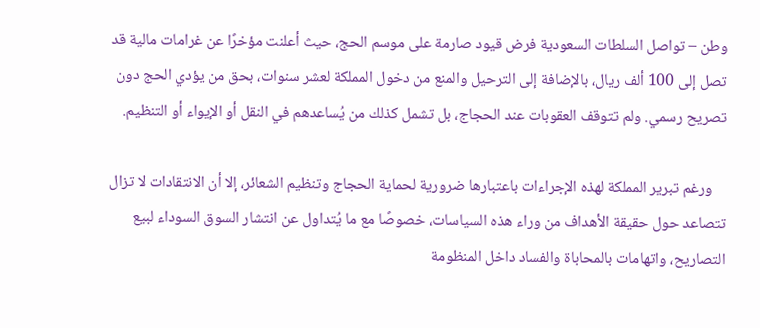وطن – تواصل السلطات السعودية فرض قيود صارمة على موسم الحج، حيث أعلنت مؤخرًا عن غرامات مالية قد تصل إلى 100 ألف ريال، بالإضافة إلى الترحيل والمنع من دخول المملكة لعشر سنوات، بحق من يؤدي الحج دون تصريح رسمي. ولم تتوقف العقوبات عند الحجاج، بل تشمل كذلك من يُساعدهم في النقل أو الإيواء أو التنظيم.

    ورغم تبرير المملكة لهذه الإجراءات باعتبارها ضرورية لحماية الحجاج وتنظيم الشعائر، إلا أن الانتقادات لا تزال تتصاعد حول حقيقة الأهداف من وراء هذه السياسات، خصوصًا مع ما يُتداول عن انتشار السوق السوداء لبيع التصاريح، واتهامات بالمحاباة والفساد داخل المنظومة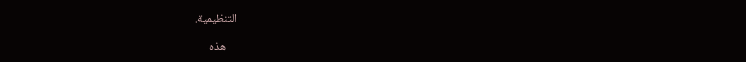التنظيمية.

    هذه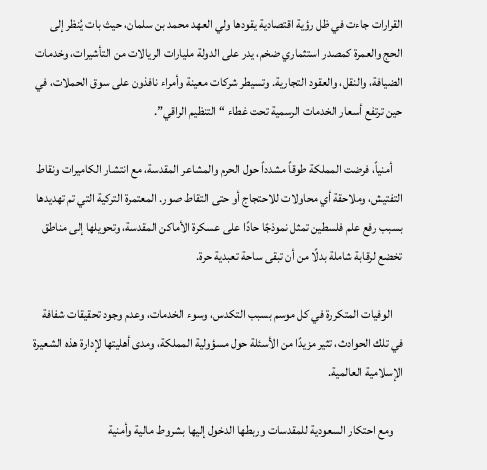القرارات جاءت في ظل رؤية اقتصادية يقودها ولي العهد محمد بن سلمان، حيث بات يُنظر إلى الحج والعمرة كمصدر استثماري ضخم، يدر على الدولة مليارات الريالات من التأشيرات، وخدمات الضيافة، والنقل، والعقود التجارية. وتسيطر شركات معينة وأمراء نافذون على سوق الحملات، في حين ترتفع أسعار الخدمات الرسمية تحت غطاء “التنظيم الراقي”.

    أمنياً، فرضت المملكة طوقاً مشدداً حول الحرم والمشاعر المقدسة، مع انتشار الكاميرات ونقاط التفتيش، وملاحقة أي محاولات للاحتجاج أو حتى التقاط صور. المعتمرة التركية التي تم تهديدها بسبب رفع علم فلسطين تمثل نموذجًا حادًا على عسكرة الأماكن المقدسة، وتحويلها إلى مناطق تخضع لرقابة شاملة بدلًا من أن تبقى ساحة تعبدية حرة.

    الوفيات المتكررة في كل موسم بسبب التكدس، وسوء الخدمات، وعدم وجود تحقيقات شفافة في تلك الحوادث، تثير مزيدًا من الأسئلة حول مسؤولية المملكة، ومدى أهليتها لإدارة هذه الشعيرة الإسلامية العالمية.

    ومع احتكار السعودية للمقدسات وربطها الدخول إليها بشروط مالية وأمنية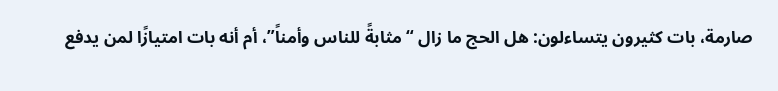صارمة، بات كثيرون يتساءلون: هل الحج ما زال “مثابةً للناس وأمناً”، أم أنه بات امتيازًا لمن يدفع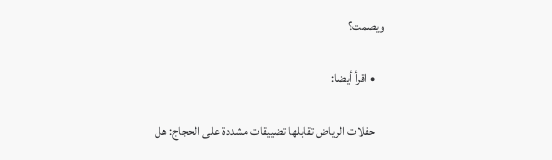ويصمت؟

    • اقرأ أيضا:

    حفلات الرياض تقابلها تضييقات مشددة على الحجاج: هل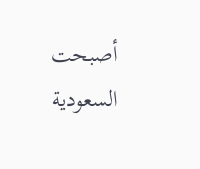أصبحت السعودية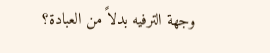وجهة الترفيه بدلاً من العبادة؟